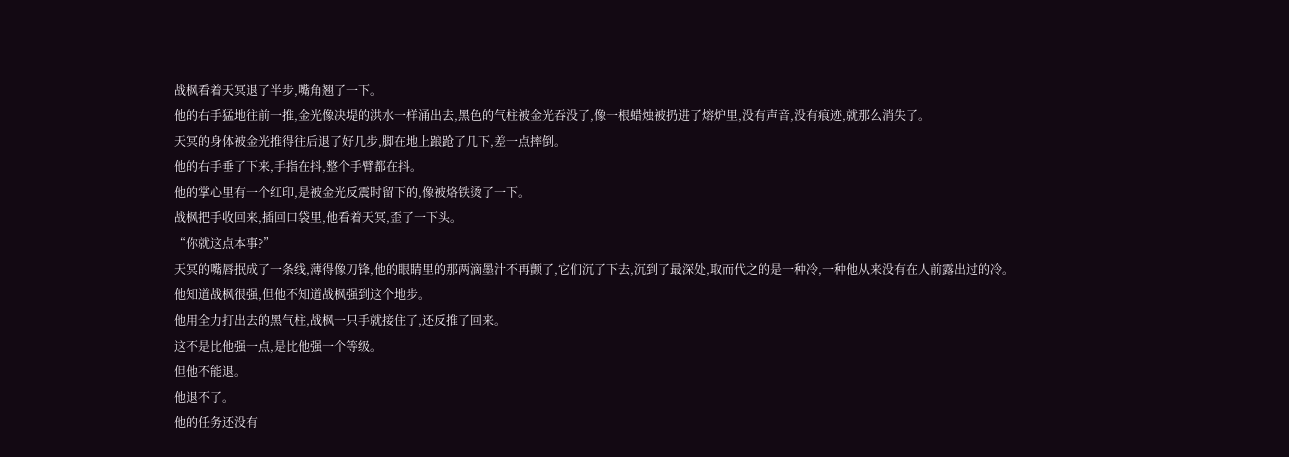战枫看着天冥退了半步,嘴角翘了一下。
他的右手猛地往前一推,金光像决堤的洪水一样涌出去,黑色的气柱被金光吞没了,像一根蜡烛被扔进了熔炉里,没有声音,没有痕迹,就那么消失了。
天冥的身体被金光推得往后退了好几步,脚在地上踉跄了几下,差一点摔倒。
他的右手垂了下来,手指在抖,整个手臂都在抖。
他的掌心里有一个红印,是被金光反震时留下的,像被烙铁烫了一下。
战枫把手收回来,插回口袋里,他看着天冥,歪了一下头。
“你就这点本事?”
天冥的嘴唇抿成了一条线,薄得像刀锋,他的眼睛里的那两滴墨汁不再颤了,它们沉了下去,沉到了最深处,取而代之的是一种冷,一种他从来没有在人前露出过的冷。
他知道战枫很强,但他不知道战枫强到这个地步。
他用全力打出去的黑气柱,战枫一只手就接住了,还反推了回来。
这不是比他强一点,是比他强一个等级。
但他不能退。
他退不了。
他的任务还没有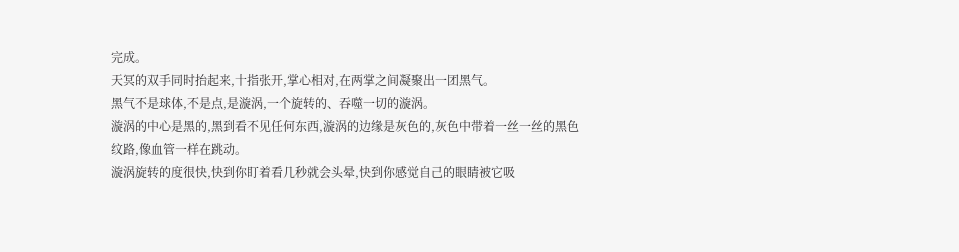完成。
天冥的双手同时抬起来,十指张开,掌心相对,在两掌之间凝聚出一团黑气。
黑气不是球体,不是点,是漩涡,一个旋转的、吞噬一切的漩涡。
漩涡的中心是黑的,黑到看不见任何东西,漩涡的边缘是灰色的,灰色中带着一丝一丝的黑色纹路,像血管一样在跳动。
漩涡旋转的度很快,快到你盯着看几秒就会头晕,快到你感觉自己的眼睛被它吸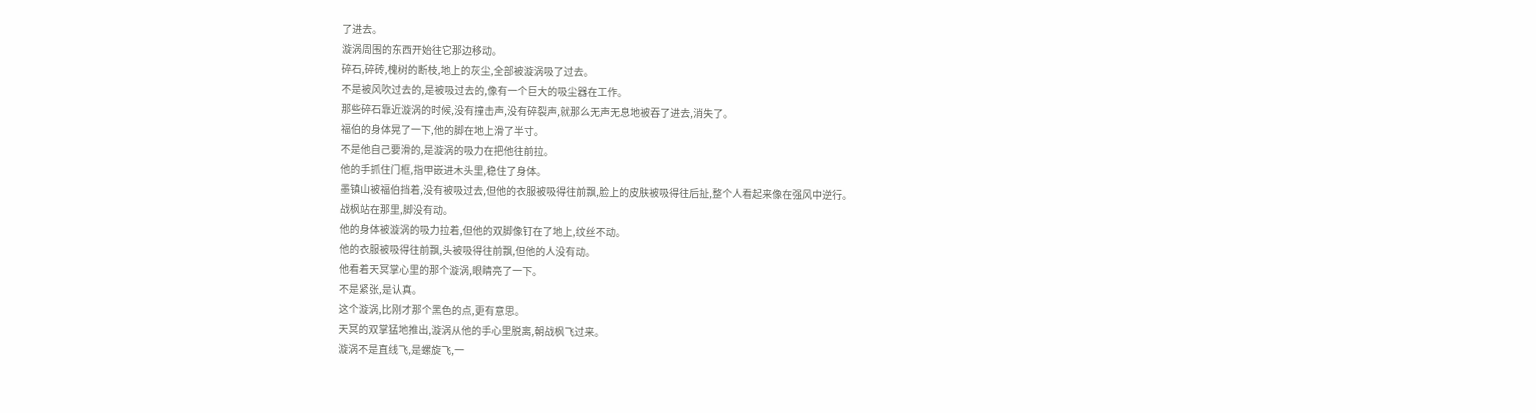了进去。
漩涡周围的东西开始往它那边移动。
碎石,碎砖,槐树的断枝,地上的灰尘,全部被漩涡吸了过去。
不是被风吹过去的,是被吸过去的,像有一个巨大的吸尘器在工作。
那些碎石靠近漩涡的时候,没有撞击声,没有碎裂声,就那么无声无息地被吞了进去,消失了。
福伯的身体晃了一下,他的脚在地上滑了半寸。
不是他自己要滑的,是漩涡的吸力在把他往前拉。
他的手抓住门框,指甲嵌进木头里,稳住了身体。
墨镇山被福伯挡着,没有被吸过去,但他的衣服被吸得往前飘,脸上的皮肤被吸得往后扯,整个人看起来像在强风中逆行。
战枫站在那里,脚没有动。
他的身体被漩涡的吸力拉着,但他的双脚像钉在了地上,纹丝不动。
他的衣服被吸得往前飘,头被吸得往前飘,但他的人没有动。
他看着天冥掌心里的那个漩涡,眼睛亮了一下。
不是紧张,是认真。
这个漩涡,比刚才那个黑色的点,更有意思。
天冥的双掌猛地推出,漩涡从他的手心里脱离,朝战枫飞过来。
漩涡不是直线飞,是螺旋飞,一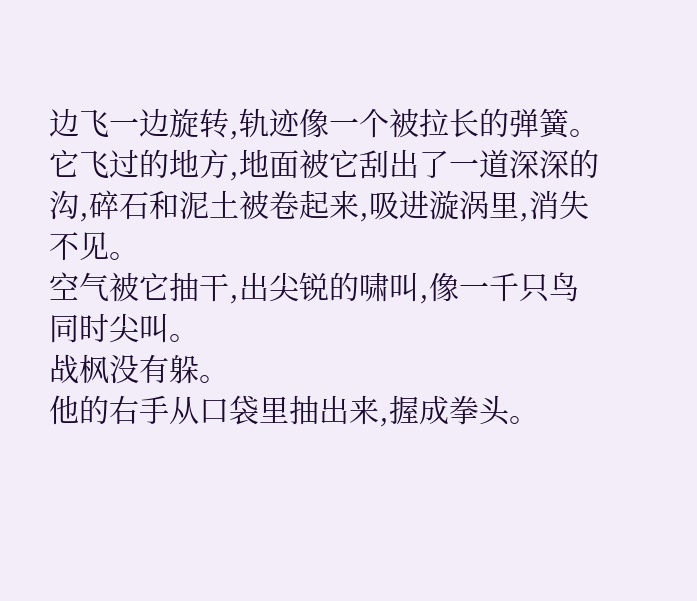边飞一边旋转,轨迹像一个被拉长的弹簧。
它飞过的地方,地面被它刮出了一道深深的沟,碎石和泥土被卷起来,吸进漩涡里,消失不见。
空气被它抽干,出尖锐的啸叫,像一千只鸟同时尖叫。
战枫没有躲。
他的右手从口袋里抽出来,握成拳头。